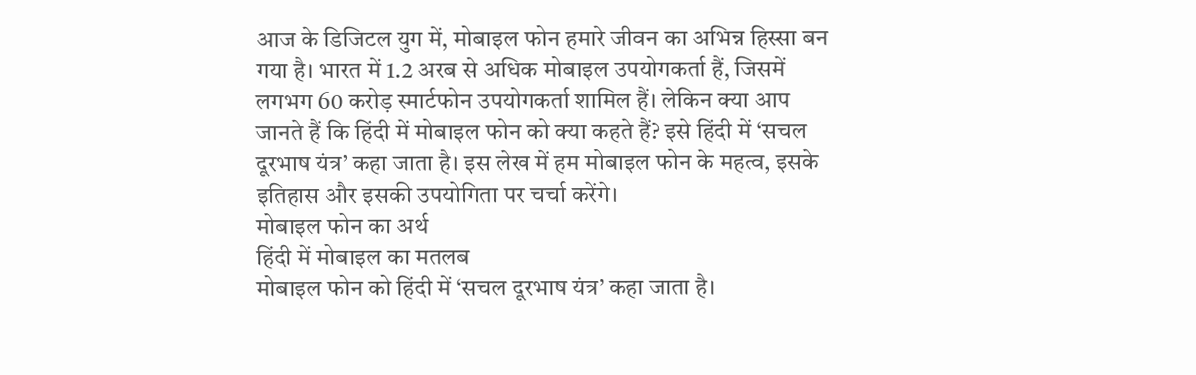आज के डिजिटल युग में, मोबाइल फोन हमारे जीवन का अभिन्न हिस्सा बन गया है। भारत में 1.2 अरब से अधिक मोबाइल उपयोगकर्ता हैं, जिसमें लगभग 60 करोड़ स्मार्टफोन उपयोगकर्ता शामिल हैं। लेकिन क्या आप जानते हैं कि हिंदी में मोबाइल फोन को क्या कहते हैं? इसे हिंदी में ‘सचल दूरभाष यंत्र’ कहा जाता है। इस लेख में हम मोबाइल फोन के महत्व, इसके इतिहास और इसकी उपयोगिता पर चर्चा करेंगे।
मोबाइल फोन का अर्थ
हिंदी में मोबाइल का मतलब
मोबाइल फोन को हिंदी में ‘सचल दूरभाष यंत्र’ कहा जाता है।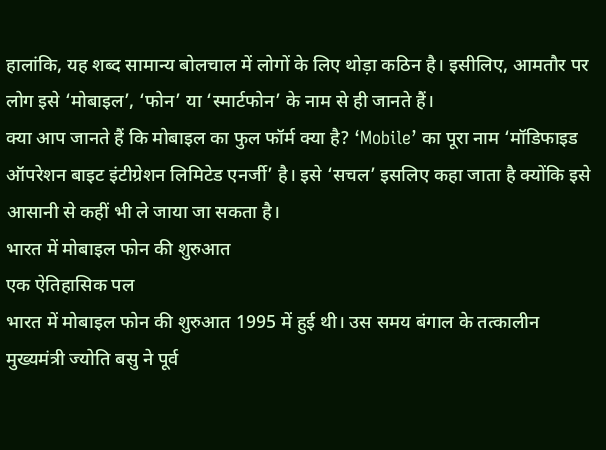हालांकि, यह शब्द सामान्य बोलचाल में लोगों के लिए थोड़ा कठिन है। इसीलिए, आमतौर पर लोग इसे ‘मोबाइल’, ‘फोन’ या ‘स्मार्टफोन’ के नाम से ही जानते हैं।
क्या आप जानते हैं कि मोबाइल का फुल फॉर्म क्या है? ‘Mobile’ का पूरा नाम ‘मॉडिफाइड ऑपरेशन बाइट इंटीग्रेशन लिमिटेड एनर्जी’ है। इसे ‘सचल’ इसलिए कहा जाता है क्योंकि इसे आसानी से कहीं भी ले जाया जा सकता है।
भारत में मोबाइल फोन की शुरुआत
एक ऐतिहासिक पल
भारत में मोबाइल फोन की शुरुआत 1995 में हुई थी। उस समय बंगाल के तत्कालीन मुख्यमंत्री ज्योति बसु ने पूर्व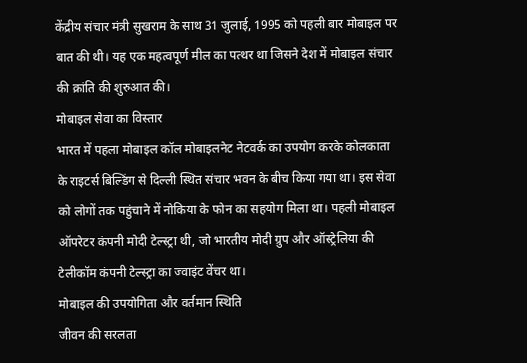केंद्रीय संचार मंत्री सुखराम के साथ 31 जुलाई, 1995 को पहली बार मोबाइल पर बात की थी। यह एक महत्वपूर्ण मील का पत्थर था जिसने देश में मोबाइल संचार की क्रांति की शुरुआत की।
मोबाइल सेवा का विस्तार
भारत में पहला मोबाइल कॉल मोबाइलनेट नेटवर्क का उपयोग करके कोलकाता के राइटर्स बिल्डिंग से दिल्ली स्थित संचार भवन के बीच किया गया था। इस सेवा को लोगों तक पहुंचाने में नोकिया के फोन का सहयोग मिला था। पहली मोबाइल ऑपरेटर कंपनी मोदी टेल्स्ट्रा थी, जो भारतीय मोदी ग्रुप और ऑस्ट्रेलिया की टेलीकॉम कंपनी टेल्स्ट्रा का ज्वाइंट वेंचर था।
मोबाइल की उपयोगिता और वर्तमान स्थिति
जीवन की सरलता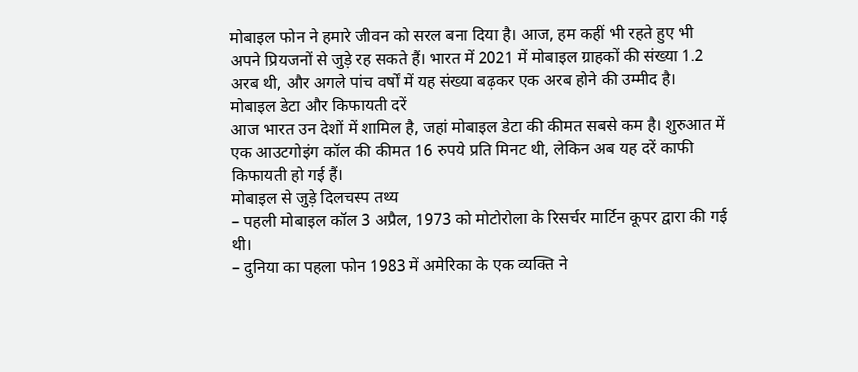मोबाइल फोन ने हमारे जीवन को सरल बना दिया है। आज, हम कहीं भी रहते हुए भी अपने प्रियजनों से जुड़े रह सकते हैं। भारत में 2021 में मोबाइल ग्राहकों की संख्या 1.2 अरब थी, और अगले पांच वर्षों में यह संख्या बढ़कर एक अरब होने की उम्मीद है।
मोबाइल डेटा और किफायती दरें
आज भारत उन देशों में शामिल है, जहां मोबाइल डेटा की कीमत सबसे कम है। शुरुआत में एक आउटगोइंग कॉल की कीमत 16 रुपये प्रति मिनट थी, लेकिन अब यह दरें काफी किफायती हो गई हैं।
मोबाइल से जुड़े दिलचस्प तथ्य
– पहली मोबाइल कॉल 3 अप्रैल, 1973 को मोटोरोला के रिसर्चर मार्टिन कूपर द्वारा की गई थी।
– दुनिया का पहला फोन 1983 में अमेरिका के एक व्यक्ति ने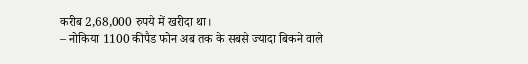करीब 2,68,000 रुपये में खरीदा था।
– नोकिया 1100 कीपैड फोन अब तक के सबसे ज्यादा बिकने वाले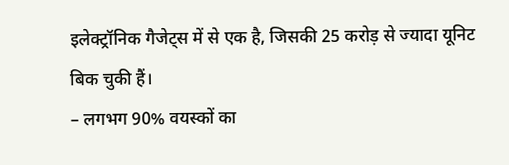इलेक्ट्रॉनिक गैजेट्स में से एक है, जिसकी 25 करोड़ से ज्यादा यूनिट बिक चुकी हैं।
– लगभग 90% वयस्कों का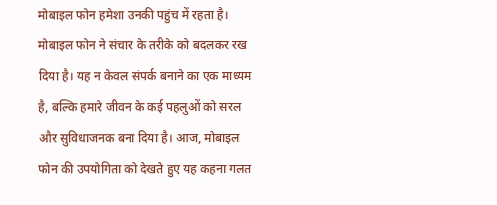मोबाइल फोन हमेशा उनकी पहुंच में रहता है।
मोबाइल फोन ने संचार के तरीके को बदलकर रख दिया है। यह न केवल संपर्क बनाने का एक माध्यम है, बल्कि हमारे जीवन के कई पहलुओं को सरल और सुविधाजनक बना दिया है। आज, मोबाइल फोन की उपयोगिता को देखते हुए यह कहना गलत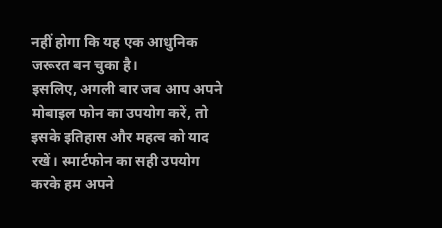नहीं होगा कि यह एक आधुनिक जरूरत बन चुका है।
इसलिए, अगली बार जब आप अपने मोबाइल फोन का उपयोग करें, तो इसके इतिहास और महत्व को याद रखें। स्मार्टफोन का सही उपयोग करके हम अपने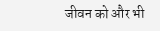जीवन को और भी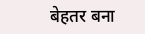बेहतर बना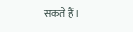सकते हैं।